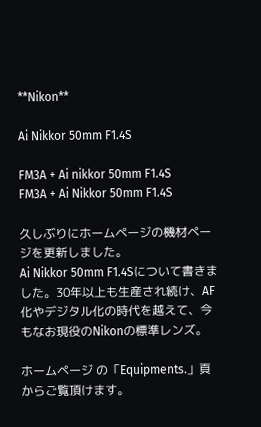**Nikon**

Ai Nikkor 50mm F1.4S

FM3A + Ai nikkor 50mm F1.4S
FM3A + Ai Nikkor 50mm F1.4S

久しぶりにホームページの機材ページを更新しました。
Ai Nikkor 50mm F1.4Sについて書きました。30年以上も生産され続け、AF化やデジタル化の時代を越えて、今もなお現役のNikonの標準レンズ。

ホームページ の「Equipments.」頁からご覧頂けます。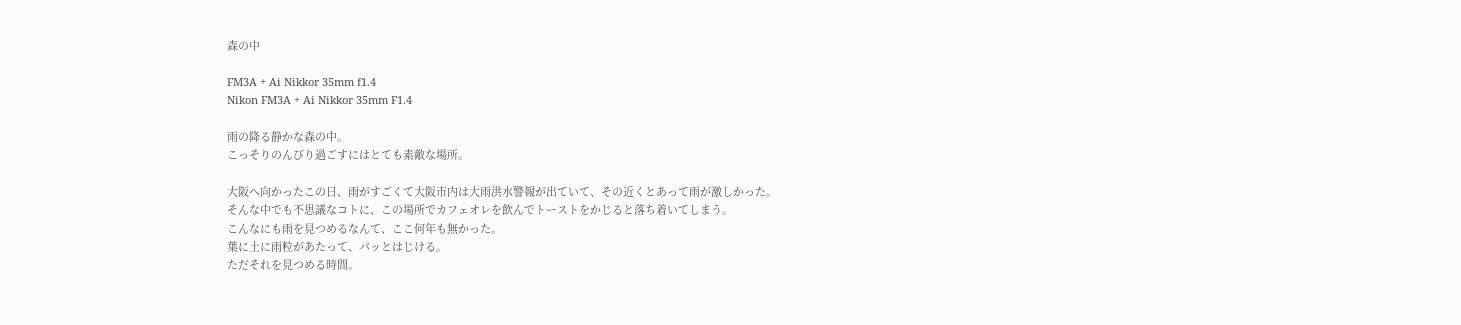森の中

FM3A + Ai Nikkor 35mm f1.4
Nikon FM3A + Ai Nikkor 35mm F1.4

雨の降る静かな森の中。
こっそりのんびり過ごすにはとても素敵な場所。

大阪へ向かったこの日、雨がすごくて大阪市内は大雨洪水警報が出ていて、その近くとあって雨が激しかった。
そんな中でも不思議なコトに、この場所でカフェオレを飲んでトーストをかじると落ち着いてしまう。
こんなにも雨を見つめるなんて、ここ何年も無かった。
葉に土に雨粒があたって、パッとはじける。
ただそれを見つめる時間。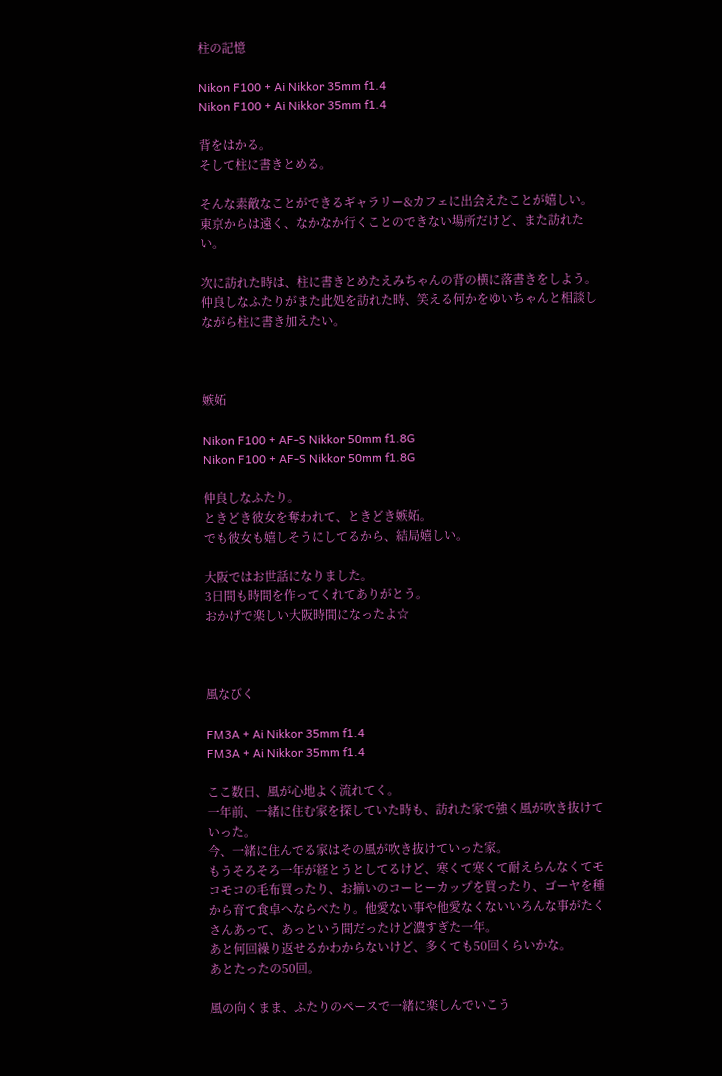柱の記憶

Nikon F100 + Ai Nikkor 35mm f1.4
Nikon F100 + Ai Nikkor 35mm f1.4

背をはかる。
そして柱に書きとめる。

そんな素敵なことができるギャラリー&カフェに出会えたことが嬉しい。
東京からは遠く、なかなか行くことのできない場所だけど、また訪れたい。

次に訪れた時は、柱に書きとめたえみちゃんの背の横に落書きをしよう。
仲良しなふたりがまた此処を訪れた時、笑える何かをゆいちゃんと相談しながら柱に書き加えたい。



嫉妬

Nikon F100 + AF-S Nikkor 50mm f1.8G
Nikon F100 + AF-S Nikkor 50mm f1.8G

仲良しなふたり。
ときどき彼女を奪われて、ときどき嫉妬。
でも彼女も嬉しそうにしてるから、結局嬉しい。

大阪ではお世話になりました。
3日間も時間を作ってくれてありがとう。
おかげで楽しい大阪時間になったよ☆



風なびく

FM3A + Ai Nikkor 35mm f1.4
FM3A + Ai Nikkor 35mm f1.4

ここ数日、風が心地よく流れてく。
一年前、一緒に住む家を探していた時も、訪れた家で強く風が吹き抜けていった。
今、一緒に住んでる家はその風が吹き抜けていった家。
もうそろそろ一年が経とうとしてるけど、寒くて寒くて耐えらんなくてモコモコの毛布買ったり、お揃いのコーヒーカップを買ったり、ゴーヤを種から育て食卓へならべたり。他愛ない事や他愛なくないいろんな事がたくさんあって、あっという間だったけど濃すぎた一年。
あと何回繰り返せるかわからないけど、多くても50回くらいかな。
あとたったの50回。

風の向くまま、ふたりのペースで一緒に楽しんでいこう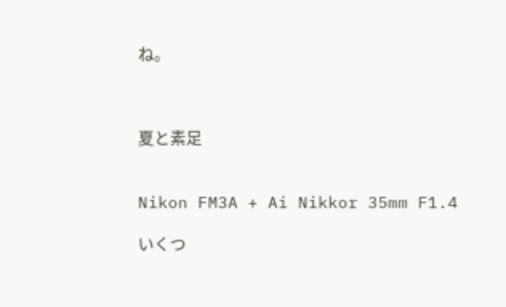ね。



夏と素足


Nikon FM3A + Ai Nikkor 35mm F1.4

いくつ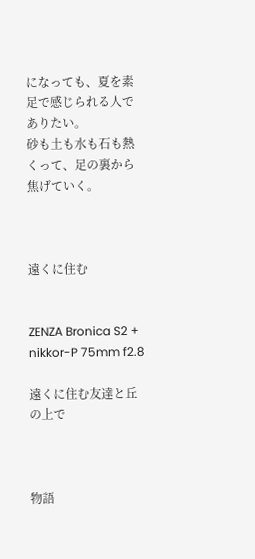になっても、夏を素足で感じられる人でありたい。
砂も土も水も石も熱くって、足の裏から焦げていく。



遠くに住む


ZENZA Bronica S2 + nikkor-P 75mm f2.8

遠くに住む友達と丘の上で



物語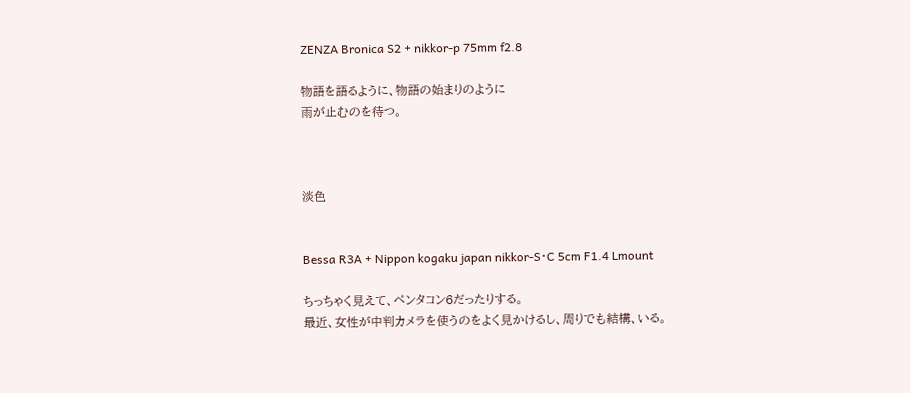ZENZA Bronica S2 + nikkor-p 75mm f2.8

物語を語るように、物語の始まりのように
雨が止むのを待つ。



淡色


Bessa R3A + Nippon kogaku japan nikkor-S・C 5cm F1.4 Lmount

ちっちゃく見えて、ペンタコン6だったりする。
最近、女性が中判カメラを使うのをよく見かけるし、周りでも結構、いる。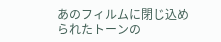あのフィルムに閉じ込められたトーンの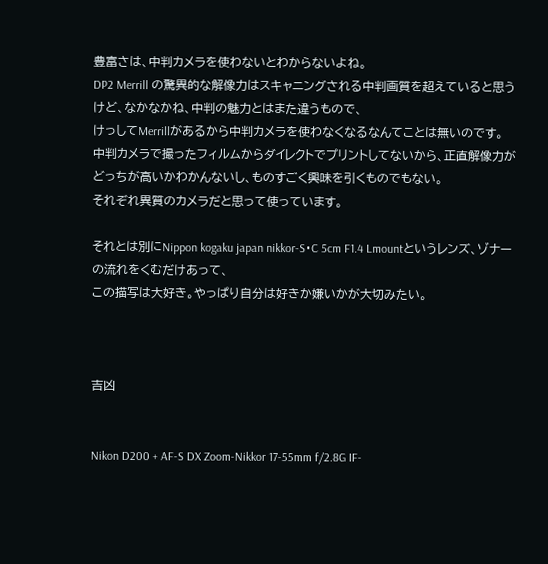豊富さは、中判カメラを使わないとわからないよね。
DP2 Merrill の驚異的な解像力はスキャニングされる中判画質を超えていると思うけど、なかなかね、中判の魅力とはまた違うもので、
けっしてMerrillがあるから中判カメラを使わなくなるなんてことは無いのです。
中判カメラで撮ったフィルムからダイレクトでプリントしてないから、正直解像力がどっちが高いかわかんないし、ものすごく興味を引くものでもない。
それぞれ異質のカメラだと思って使っています。

それとは別にNippon kogaku japan nikkor-S・C 5cm F1.4 Lmountというレンズ、ゾナーの流れをくむだけあって、
この描写は大好き。やっぱり自分は好きか嫌いかが大切みたい。



吉凶


Nikon D200 + AF-S DX Zoom-Nikkor 17-55mm f/2.8G IF-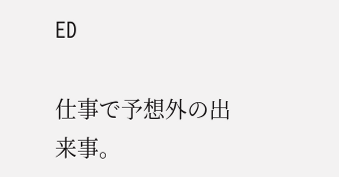ED

仕事で予想外の出来事。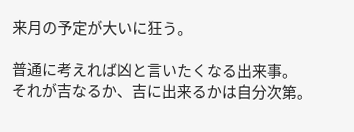来月の予定が大いに狂う。

普通に考えれば凶と言いたくなる出来事。
それが吉なるか、吉に出来るかは自分次第。